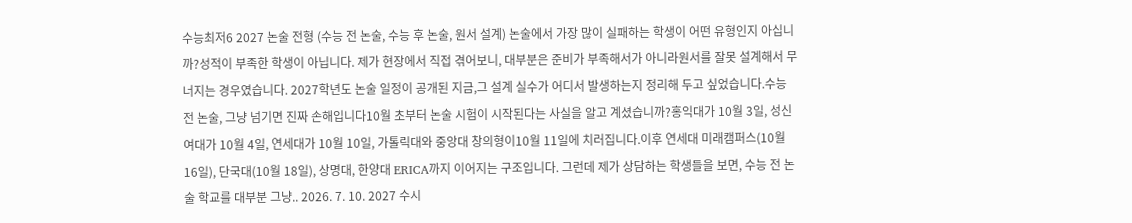수능최저6 2027 논술 전형 (수능 전 논술, 수능 후 논술, 원서 설계) 논술에서 가장 많이 실패하는 학생이 어떤 유형인지 아십니까?성적이 부족한 학생이 아닙니다. 제가 현장에서 직접 겪어보니, 대부분은 준비가 부족해서가 아니라원서를 잘못 설계해서 무너지는 경우였습니다. 2027학년도 논술 일정이 공개된 지금,그 설계 실수가 어디서 발생하는지 정리해 두고 싶었습니다.수능 전 논술, 그냥 넘기면 진짜 손해입니다10월 초부터 논술 시험이 시작된다는 사실을 알고 계셨습니까?홍익대가 10월 3일, 성신여대가 10월 4일, 연세대가 10월 10일, 가톨릭대와 중앙대 창의형이10월 11일에 치러집니다.이후 연세대 미래캠퍼스(10월 16일), 단국대(10월 18일), 상명대, 한양대 ERICA까지 이어지는 구조입니다. 그런데 제가 상담하는 학생들을 보면, 수능 전 논술 학교를 대부분 그냥.. 2026. 7. 10. 2027 수시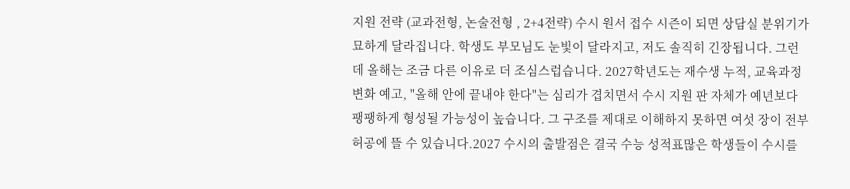지원 전략 (교과전형, 논술전형 , 2+4전략) 수시 원서 접수 시즌이 되면 상담실 분위기가 묘하게 달라집니다. 학생도 부모님도 눈빛이 달라지고, 저도 솔직히 긴장됩니다. 그런데 올해는 조금 다른 이유로 더 조심스럽습니다. 2027학년도는 재수생 누적, 교육과정 변화 예고, "올해 안에 끝내야 한다"는 심리가 겹치면서 수시 지원 판 자체가 예년보다 팽팽하게 형성될 가능성이 높습니다. 그 구조를 제대로 이해하지 못하면 여섯 장이 전부 허공에 뜰 수 있습니다.2027 수시의 출발점은 결국 수능 성적표많은 학생들이 수시를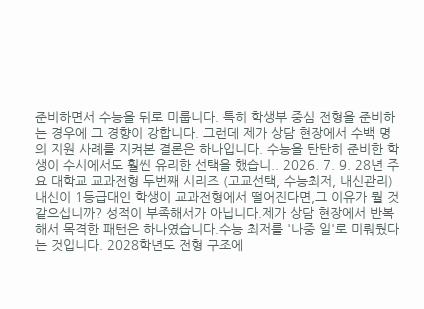준비하면서 수능을 뒤로 미룹니다. 특히 학생부 중심 전형을 준비하는 경우에 그 경향이 강합니다. 그런데 제가 상담 현장에서 수백 명의 지원 사례를 지켜본 결론은 하나입니다. 수능을 탄탄히 준비한 학생이 수시에서도 훨씬 유리한 선택을 했습니.. 2026. 7. 9. 28년 주요 대학교 교과전형 두번째 시리즈 (고교선택, 수능최저, 내신관리) 내신이 1등급대인 학생이 교과전형에서 떨어진다면,그 이유가 뭘 것 같으십니까? 성적이 부족해서가 아닙니다.제가 상담 현장에서 반복해서 목격한 패턴은 하나였습니다.수능 최저를 '나중 일'로 미뤄뒀다는 것입니다. 2028학년도 전형 구조에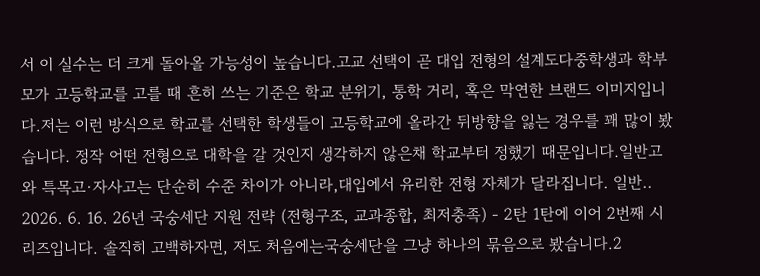서 이 실수는 더 크게 돌아올 가능성이 높습니다.고교 선택이 곧 대입 전형의 설계도다중학생과 학부모가 고등학교를 고를 때 흔히 쓰는 기준은 학교 분위기, 통학 거리, 혹은 막연한 브랜드 이미지입니다.저는 이런 방식으로 학교를 선택한 학생들이 고등학교에 올라간 뒤방향을 잃는 경우를 꽤 많이 봤습니다. 정작 어떤 전형으로 대학을 갈 것인지 생각하지 않은채 학교부터 정했기 때문입니다.일반고와 특목고·자사고는 단순히 수준 차이가 아니라,대입에서 유리한 전형 자체가 달라집니다. 일반.. 2026. 6. 16. 26년 국숭세단 지원 전략 (전형구조, 교과종합, 최저충족) - 2탄 1탄에 이어 2번째 시리즈입니다. 솔직히 고백하자면, 저도 처음에는국숭세단을 그냥 하나의 묶음으로 봤습니다.2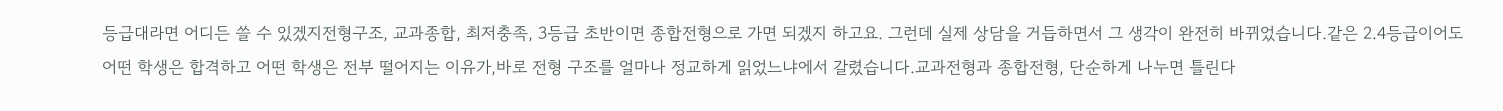등급대라면 어디든 쓸 수 있겠지전형구조, 교과종합, 최저충족, 3등급 초반이면 종합전형으로 가면 되겠지 하고요. 그런데 실제 상담을 거듭하면서 그 생각이 완전히 바뀌었습니다.같은 2.4등급이어도 어떤 학생은 합격하고 어떤 학생은 전부 떨어지는 이유가,바로 전형 구조를 얼마나 정교하게 읽었느냐에서 갈렸습니다.교과전형과 종합전형, 단순하게 나누면 틀린다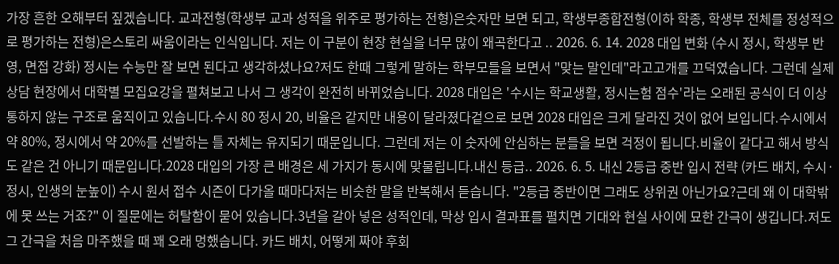가장 흔한 오해부터 짚겠습니다. 교과전형(학생부 교과 성적을 위주로 평가하는 전형)은숫자만 보면 되고, 학생부종합전형(이하 학종, 학생부 전체를 정성적으로 평가하는 전형)은스토리 싸움이라는 인식입니다. 저는 이 구분이 현장 현실을 너무 많이 왜곡한다고 .. 2026. 6. 14. 2028 대입 변화 (수시 정시, 학생부 반영, 면접 강화) 정시는 수능만 잘 보면 된다고 생각하셨나요?저도 한때 그렇게 말하는 학부모들을 보면서 "맞는 말인데"라고고개를 끄덕였습니다. 그런데 실제 상담 현장에서 대학별 모집요강을 펼쳐보고 나서 그 생각이 완전히 바뀌었습니다. 2028 대입은 '수시는 학교생활, 정시는험 점수'라는 오래된 공식이 더 이상 통하지 않는 구조로 움직이고 있습니다.수시 80 정시 20, 비율은 같지만 내용이 달라졌다겉으로 보면 2028 대입은 크게 달라진 것이 없어 보입니다.수시에서 약 80%, 정시에서 약 20%를 선발하는 틀 자체는 유지되기 때문입니다. 그런데 저는 이 숫자에 안심하는 분들을 보면 걱정이 됩니다.비율이 같다고 해서 방식도 같은 건 아니기 때문입니다.2028 대입의 가장 큰 배경은 세 가지가 동시에 맞물립니다.내신 등급.. 2026. 6. 5. 내신 2등급 중반 입시 전략 (카드 배치, 수시·정시, 인생의 눈높이) 수시 원서 접수 시즌이 다가올 때마다저는 비슷한 말을 반복해서 듣습니다. "2등급 중반이면 그래도 상위권 아닌가요?근데 왜 이 대학밖에 못 쓰는 거죠?" 이 질문에는 허탈함이 묻어 있습니다.3년을 갈아 넣은 성적인데, 막상 입시 결과표를 펼치면 기대와 현실 사이에 묘한 간극이 생깁니다.저도 그 간극을 처음 마주했을 때 꽤 오래 멍했습니다. 카드 배치, 어떻게 짜야 후회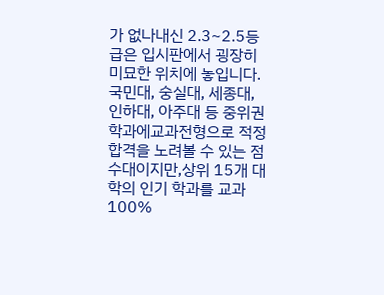가 없나내신 2.3~2.5등급은 입시판에서 굉장히 미묘한 위치에 놓입니다.국민대, 숭실대, 세종대, 인하대, 아주대 등 중위권 학과에교과전형으로 적정 합격을 노려볼 수 있는 점수대이지만,상위 15개 대학의 인기 학과를 교과 100%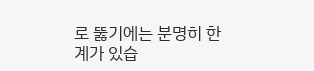로 뚫기에는 분명히 한계가 있습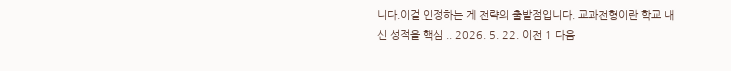니다.이걸 인정하는 게 전략의 출발점입니다. 교과전형이란 학교 내신 성적을 핵심 .. 2026. 5. 22. 이전 1 다음